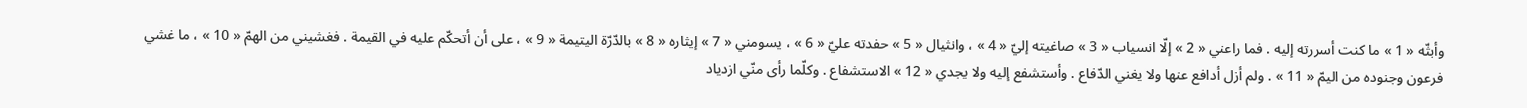وأبثّه « 1 » ما كنت أسررته إليه . فما راعني « 2 » إلّا انسياب « 3 » صاغيته إليّ « 4 » ، وانثيال « 5 » حفدته عليّ « 6 » ، يسومني « 7 » إيثاره « 8 » بالدّرّة اليتيمة « 9 » ، على أن أتحكّم عليه في القيمة . فغشيني من الهمّ « 10 » ، ما غشي فرعون وجنوده من اليمّ « 11 » . ولم أزل أدافع عنها ولا يغني الدّفاع . وأستشفع إليه ولا يجدي « 12 » الاستشفاع . وكلّما رأى منّي ازدياد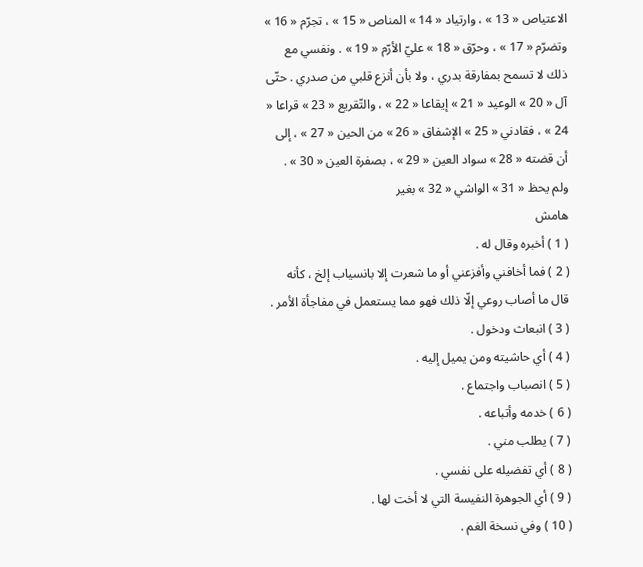الاعتياص « 13 » ، وارتياد « 14 » المناص « 15 » ، تجرّم « 16 » وتضرّم « 17 » ، وحرّق « 18 » عليّ الأرّم « 19 » . ونفسي مع ذلك لا تسمح بمفارقة بدري ، ولا بأن أنزع قلبي من صدري . حتّى آل « 20 » الوعيد « 21 » إيقاعا « 22 » ، والتّقريع « 23 » قراعا « 24 » ، فقادني « 25 » الإشفاق « 26 » من الحين « 27 » ، إلى أن قضته « 28 » سواد العين « 29 » ، بصفرة العين « 30 » . ولم يحظ « 31 » الواشي « 32 » بغير
هامش
( 1 ) أخبره وقال له .
( 2 ) فما أخافني وأفزعني أو ما شعرت إلا بانسياب إلخ ، كأنه قال ما أصاب روعي إلّا ذلك فهو مما يستعمل في مفاجأة الأمر .
( 3 ) انبعاث ودخول .
( 4 ) أي حاشيته ومن يميل إليه .
( 5 ) انصباب واجتماع .
( 6 ) خدمه وأتباعه .
( 7 ) يطلب مني .
( 8 ) أي تفضيله على نفسي .
( 9 ) أي الجوهرة النفيسة التي لا أخت لها .
( 10 ) وفي نسخة الغم .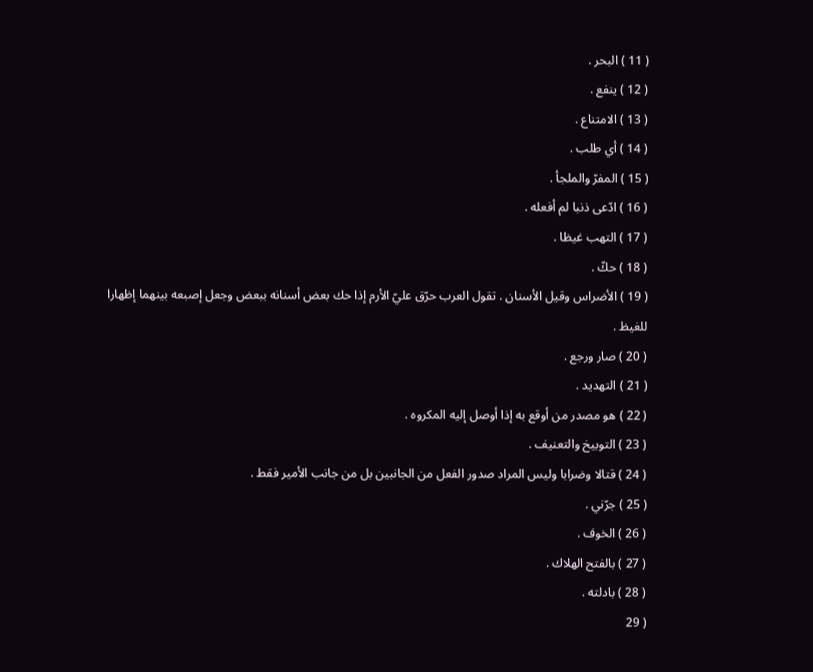( 11 ) البحر .
( 12 ) ينفع .
( 13 ) الامتناع .
( 14 ) أي طلب .
( 15 ) المفرّ والملجأ .
( 16 ) ادّعى ذنبا لم أفعله .
( 17 ) التهب غيظا .
( 18 ) حكّ .
( 19 ) الأضراس وقيل الأسنان . تقول العرب حرّق عليّ الأرم إذا حك بعض أسنانه ببعض وجعل إصبعه بينهما إظهارا للغيظ .
( 20 ) صار ورجع .
( 21 ) التهديد .
( 22 ) هو مصدر من أوقع به إذا أوصل إليه المكروه .
( 23 ) التوبيخ والتعنيف .
( 24 ) قتالا وضرابا وليس المراد صدور الفعل من الجانبين بل من جانب الأمير فقط .
( 25 ) جرّني .
( 26 ) الخوف .
( 27 ) بالفتح الهلاك .
( 28 ) بادلته .
( 29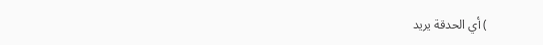) أي الحدقة يريد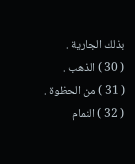بذلك الجارية .
( 30 ) الذهب .
( 31 ) من الحظوة .
( 32 ) النمام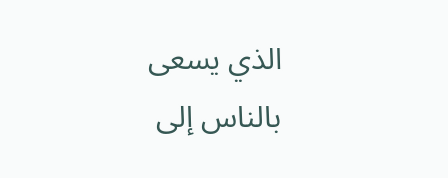الذي يسعى بالناس إلى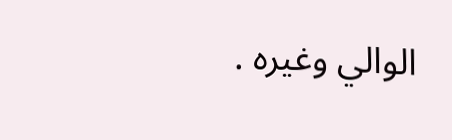الوالي وغيره .